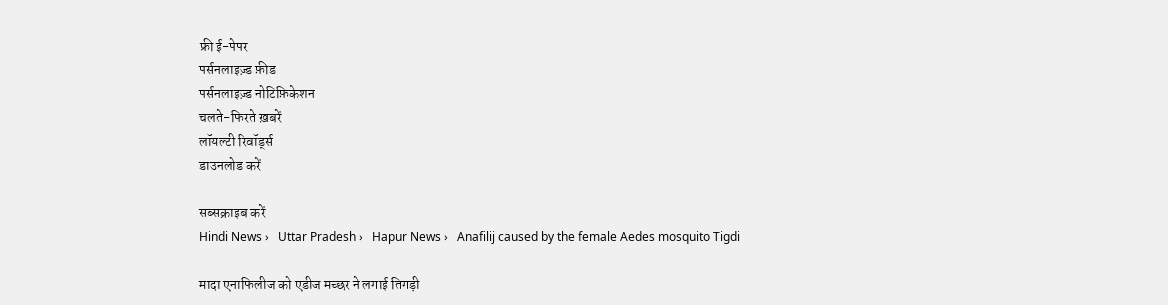फ्री ई-पेपर
पर्सनलाइज़्ड फ़ीड
पर्सनलाइज़्ड नोटिफ़िकेशन
चलते-फिरते ख़बरें
लॉयल्टी रिवॉर्ड्स
डाउनलोड करें

सब्सक्राइब करें
Hindi News ›   Uttar Pradesh ›   Hapur News ›   Anafilij caused by the female Aedes mosquito Tigdi

मादा एनाफिलीज को एडीज मच्छर ने लगाई तिगड़ी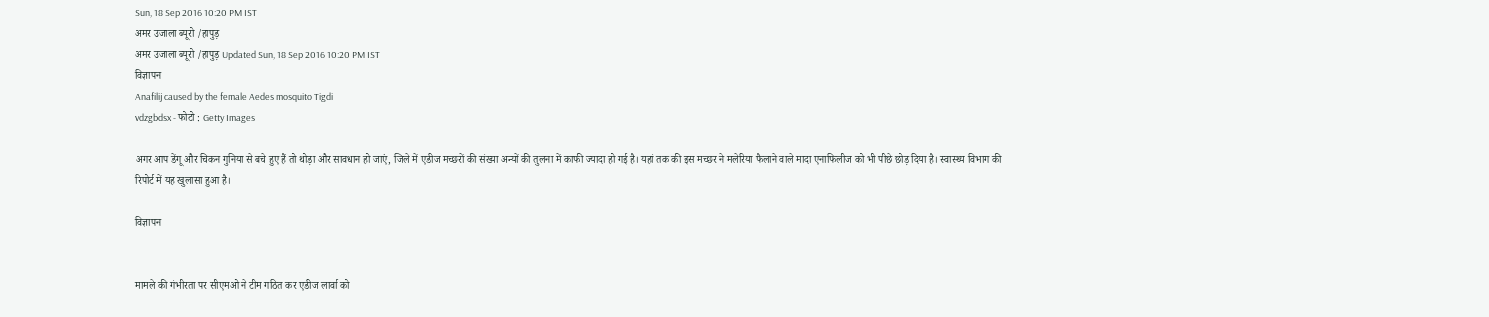Sun, 18 Sep 2016 10:20 PM IST
अमर उजाला ब्यूरो /हापुड़
अमर उजाला ब्यूरो /हापुड़ Updated Sun, 18 Sep 2016 10:20 PM IST
विज्ञापन
Anafilij caused by the female Aedes mosquito Tigdi
vdzgbdsx - फोटो : Getty Images

अगर आप डेंगू और चिकन गुनिया से बचे हुए हैं तो थोड़ा और सावधान हो जाएं, जिले में एडीज मच्छरों की संख्या अन्यों की तुलना में काफी ज्यादा हो गई है। यहां तक की इस मच्छर ने मलेरिया फैलाने वाले मादा एनाफिलीज को भी पीछे छोड़ दिया है। स्वास्थ्य विभाग की रिपोर्ट में यह खुलासा हुआ है।

विज्ञापन


मामले की गंभीरता पर सीएमओ ने टीम गठित कर एडीज लार्वा को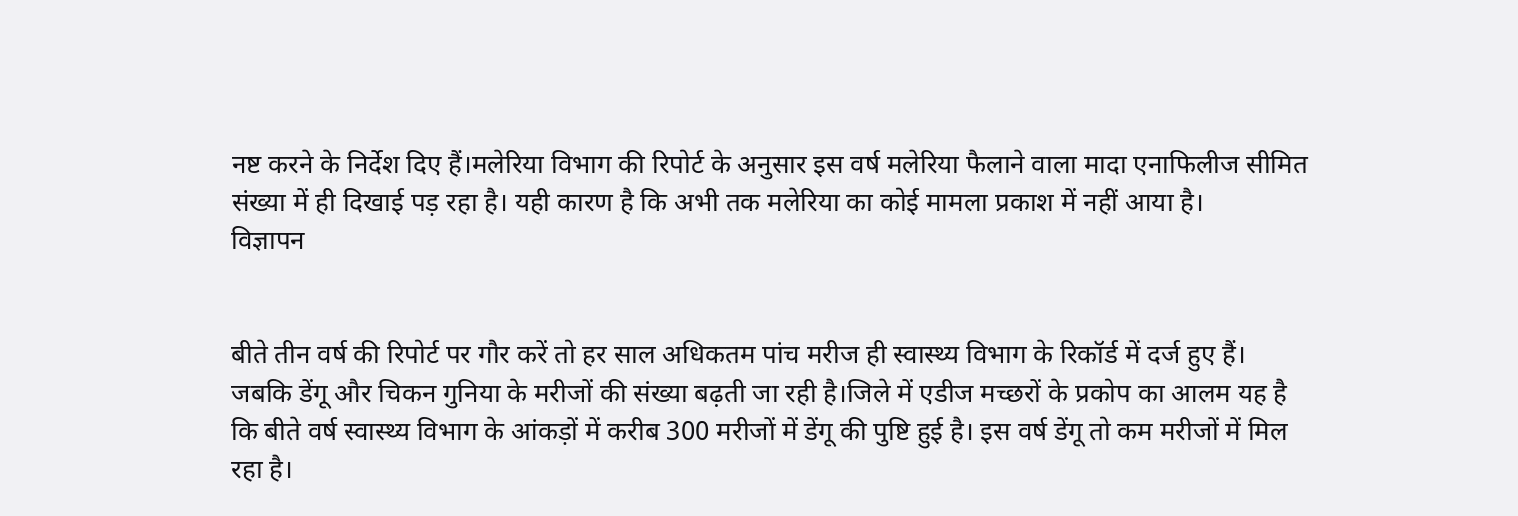नष्ट करने के निर्देश दिए हैं।मलेरिया विभाग की रिपोर्ट के अनुसार इस वर्ष मलेरिया फैलाने वाला मादा एनाफिलीज सीमित संख्या में ही दिखाई पड़ रहा है। यही कारण है कि अभी तक मलेरिया का कोई मामला प्रकाश में नहीं आया है।
विज्ञापन


बीते तीन वर्ष की रिपोर्ट पर गौर करें तो हर साल अधिकतम पांच मरीज ही स्वास्थ्य विभाग के रिकॉर्ड में दर्ज हुए हैं। जबकि डेंगू और चिकन गुनिया के मरीजों की संख्या बढ़ती जा रही है।जिले में एडीज मच्छरों के प्रकोप का आलम यह है कि बीते वर्ष स्वास्थ्य विभाग के आंकड़ों में करीब 300 मरीजों में डेंगू की पुष्टि हुई है। इस वर्ष डेंगू तो कम मरीजों में मिल रहा है।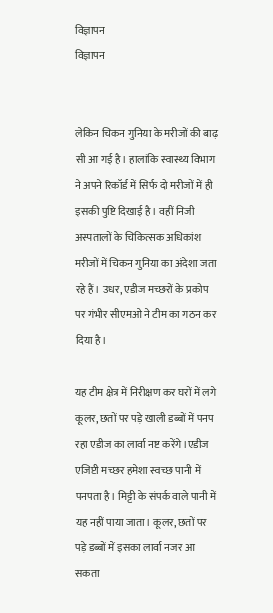विज्ञापन
विज्ञापन


लेकिन चिकन गुनिया के मरीजों की बाढ़ सी आ गई है। हालांकि स्वास्थ्य विभाग ने अपने रिकॉर्ड में सिर्फ दो मरीजों में ही इसकी पुष्टि दिखाई है। वहीं निजी अस्पतालों के चिकित्सक अधिकांश मरीजों में चिकन गुनिया का अंदेशा जता रहे हैं। उधर, एडीज मच्छरों के प्रकोप पर गंभीर सीएमओ ने टीम का गठन कर दिया है।

यह टीम क्षेत्र में निरीक्षण कर घरों में लगे कूलर, छतों पर पड़े खाली डब्बों में पनप रहा एडीज का लार्वा नष्ट करेंगे।एडीज एजिप्टी मच्छर हमेशा स्वच्छ पानी में पनपता है। मिट्टी के संपर्क वाले पानी में यह नहीं पाया जाता। कूलर, छतों पर पड़े डब्बों में इसका लार्वा नजर आ सकता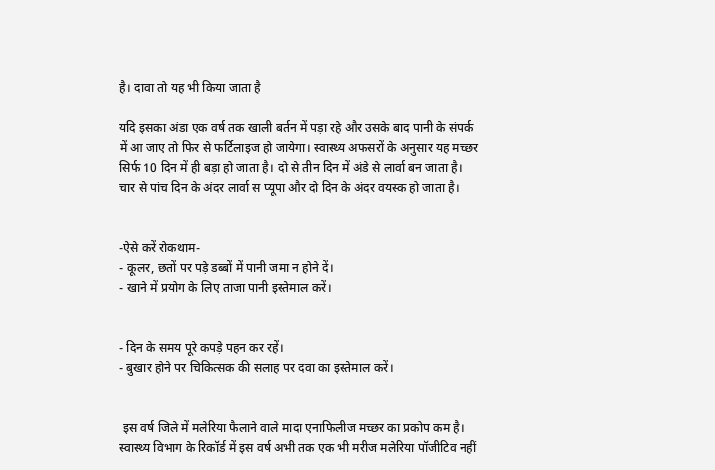है। दावा तो यह भी किया जाता है

यदि इसका अंडा एक वर्ष तक खाली बर्तन में पड़ा रहे और उसके बाद पानी के संपर्क में आ जाए तो फिर से फर्टिलाइज हो जायेगा। स्वास्थ्य अफसरों के अनुसार यह मच्छर सिर्फ 10 दिन में ही बड़ा हो जाता है। दो से तीन दिन में अंडे से लार्वा बन जाता है। चार से पांच दिन के अंदर लार्वा स प्यूपा और दो दिन के अंदर वयस्क हो जाता है।


-ऐसे करें रोकथाम-
- कूलर, छतों पर पड़े डब्बों में पानी जमा न होने दें।
- खाने में प्रयोग के लिए ताजा पानी इस्तेमाल करें।


- दिन के समय पूरे कपड़े पहन कर रहें।
- बुखार होने पर चिकित्सक की सलाह पर दवा का इस्तेमाल करें।


 इस वर्ष जिले में मलेरिया फैलाने वाले मादा एनाफिलीज मच्छर का प्रकोप कम है। स्वास्थ्य विभाग के रिकॉर्ड में इस वर्ष अभी तक एक भी मरीज मलेरिया पॉजीटिव नहीं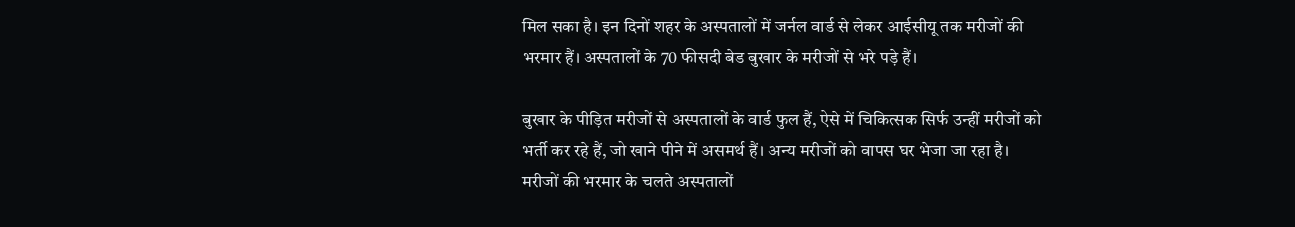मिल सका है। इन दिनों शहर के अस्पतालों में जर्नल वार्ड से लेकर आईसीयू तक मरीजों की भरमार हैं। अस्पतालों के 70 फीसदी बेड बुखार के मरीजों से भरे पड़े हैं।

बुखार के पीड़ित मरीजों से अस्पतालों के वार्ड फुल हैं, ऐसे में चिकित्सक सिर्फ उन्हीं मरीजों को भर्ती कर रहे हैं, जो खाने पीने में असमर्थ हैं। अन्य मरीजों को वापस घर भेजा जा रहा है। मरीजों की भरमार के चलते अस्पतालों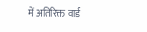में अतिरिक्त वार्ड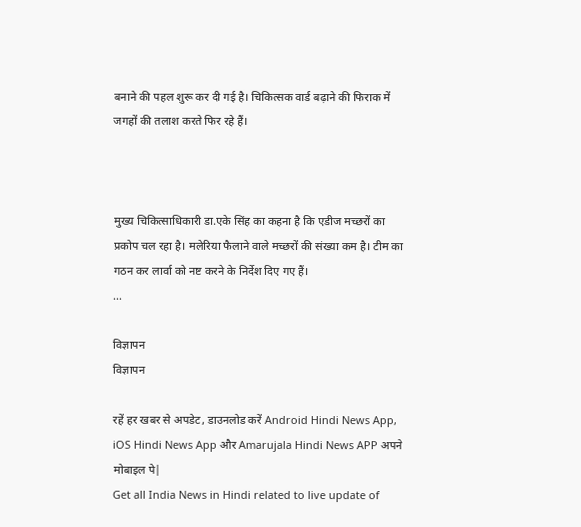बनाने की पहल शुरू कर दी गई है। चिकित्सक वार्ड बढ़ाने की फिराक में जगहों की तलाश करते फिर रहे हैं।



मुख्य चिकित्साधिकारी डा.एके सिंह का कहना है कि एडीज मच्छरों का प्रकोप चल रहा है। मलेरिया फैलाने वाले मच्छरों की संख्या कम है। टीम का गठन कर लार्वा को नष्ट करने के निर्देश दिए गए हैं।
...

विज्ञापन
विज्ञापन

रहें हर खबर से अपडेट, डाउनलोड करें Android Hindi News App, iOS Hindi News App और Amarujala Hindi News APP अपने मोबाइल पे|
Get all India News in Hindi related to live update of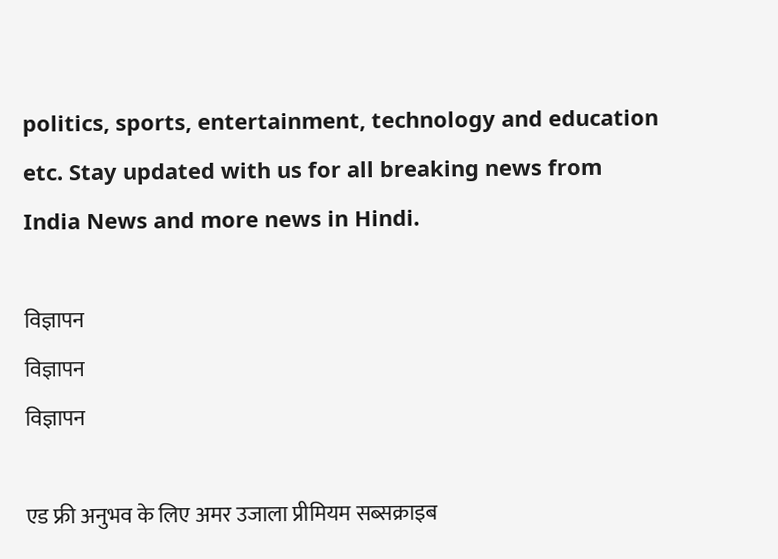politics, sports, entertainment, technology and education etc. Stay updated with us for all breaking news from India News and more news in Hindi.

विज्ञापन
विज्ञापन
विज्ञापन

एड फ्री अनुभव के लिए अमर उजाला प्रीमियम सब्सक्राइब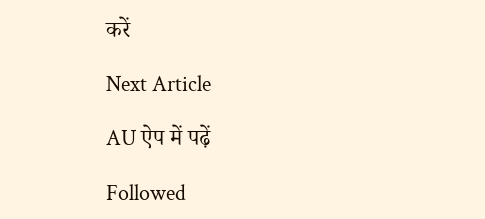करें

Next Article

AU ऐप में पढ़ें

Followed